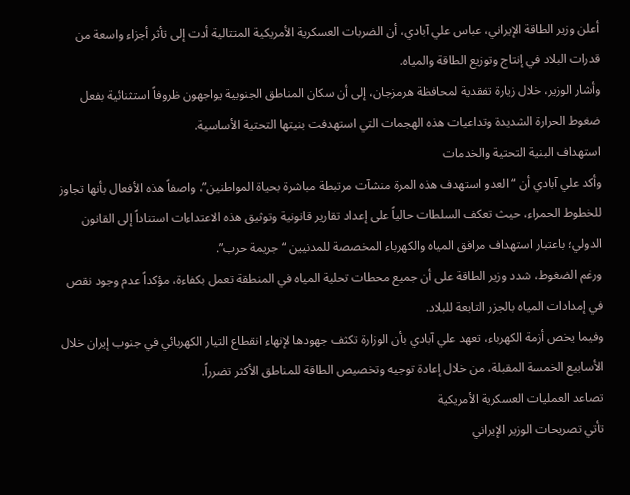أعلن وزير الطاقة الإيراني، عباس علي آبادي، أن الضربات العسكرية الأمريكية المتتالية أدت إلى تأثر أجزاء واسعة من قدرات البلاد في إنتاج وتوزيع الطاقة والمياه.
وأشار الوزير، خلال زيارة تفقدية لمحافظة هرمزجان، إلى أن سكان المناطق الجنوبية يواجهون ظروفاً استثنائية بفعل ضغوط الحرارة الشديدة وتداعيات هذه الهجمات التي استهدفت بنيتها التحتية الأساسية.
استهداف البنية التحتية والخدمات
وأكد علي آبادي أن “العدو استهدف هذه المرة منشآت مرتبطة مباشرة بحياة المواطنين”، واصفاً هذه الأفعال بأنها تجاوز للخطوط الحمراء، حيث تعكف السلطات حالياً على إعداد تقارير قانونية وتوثيق هذه الاعتداءات استناداً إلى القانون الدولي؛ باعتبار استهداف مرافق المياه والكهرباء المخصصة للمدنيين “جريمة حرب”.
ورغم الضغوط، شدد وزير الطاقة على أن جميع محطات تحلية المياه في المنطقة تعمل بكفاءة، مؤكداً عدم وجود نقص في إمدادات المياه بالجزر التابعة للبلاد.
وفيما يخص أزمة الكهرباء، تعهد علي آبادي بأن الوزارة تكثف جهودها لإنهاء انقطاع التيار الكهربائي في جنوب إيران خلال الأسابيع الخمسة المقبلة، من خلال إعادة توجيه وتخصيص الطاقة للمناطق الأكثر تضرراً.
تصاعد العمليات العسكرية الأمريكية
تأتي تصريحات الوزير الإيراني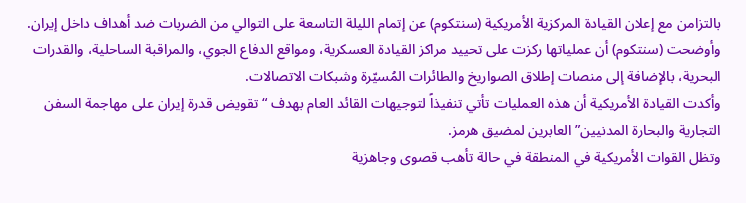بالتزامن مع إعلان القيادة المركزية الأمريكية (سنتكوم) عن إتمام الليلة التاسعة على التوالي من الضربات ضد أهداف داخل إيران.
وأوضحت (سنتكوم) أن عملياتها ركزت على تحييد مراكز القيادة العسكرية، ومواقع الدفاع الجوي، والمراقبة الساحلية، والقدرات البحرية، بالإضافة إلى منصات إطلاق الصواريخ والطائرات المُسيّرة وشبكات الاتصالات.
وأكدت القيادة الأمريكية أن هذه العمليات تأتي تنفيذاً لتوجيهات القائد العام بهدف “تقويض قدرة إيران على مهاجمة السفن التجارية والبحارة المدنيين” العابرين لمضيق هرمز.
وتظل القوات الأمريكية في المنطقة في حالة تأهب قصوى وجاهزية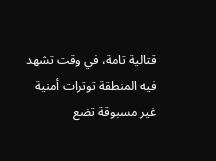قتالية تامة، في وقت تشهد فيه المنطقة توترات أمنية غير مسبوقة تضع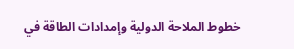خطوط الملاحة الدولية وإمدادات الطاقة في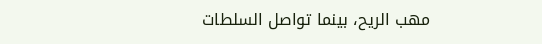مهب الريح، بينما تواصل السلطات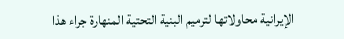الإيرانية محاولاتها لترميم البنية التحتية المنهارة جراء هذا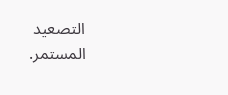التصعيد المستمر.